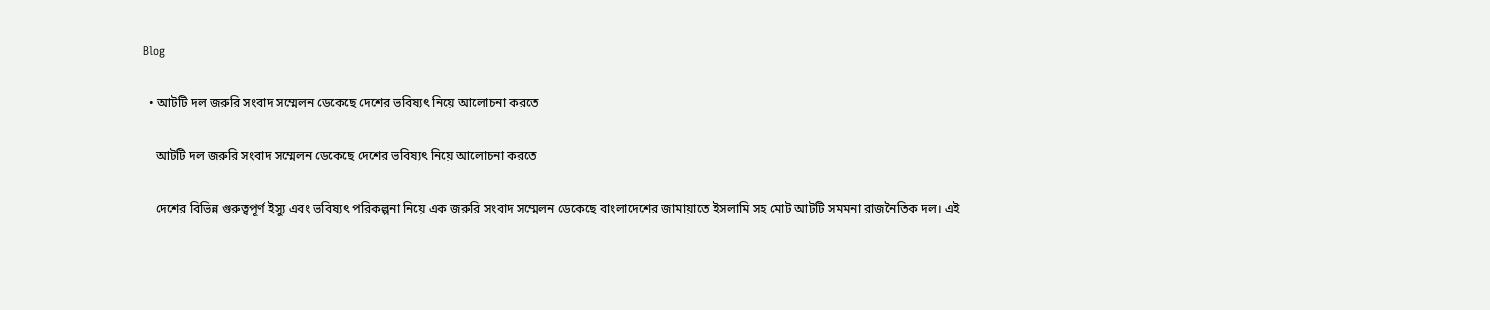Blog

  • আটটি দল জরুরি সংবাদ সম্মেলন ডেকেছে দেশের ভবিষ্যৎ নিয়ে আলোচনা করতে

    আটটি দল জরুরি সংবাদ সম্মেলন ডেকেছে দেশের ভবিষ্যৎ নিয়ে আলোচনা করতে

    দেশের বিভিন্ন গুরুত্বপূর্ণ ইস্যু এবং ভবিষ্যৎ পরিকল্পনা নিয়ে এক জরুরি সংবাদ সম্মেলন ডেকেছে বাংলাদেশের জামায়াতে ইসলামি সহ মোট আটটি সমমনা রাজনৈতিক দল। এই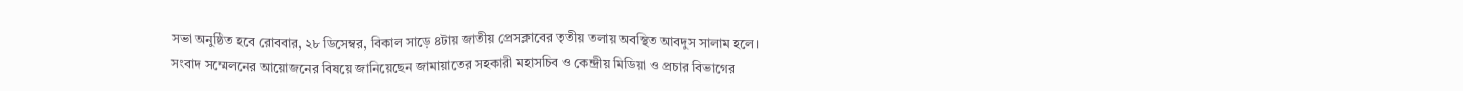সভা অনুষ্ঠিত হবে রোববার, ২৮ ডিসেম্বর, বিকাল সাড়ে ৪টায় জাতীয় প্রেসক্লাবের তৃতীয় তলায় অবস্থিত আবদুস সালাম হলে। সংবাদ সম্মেলনের আয়োজনের বিষয়ে জানিয়েছেন জামায়াতের সহকারী মহাসচিব ও কেন্দ্রীয় মিডিয়া ও প্রচার বিভাগের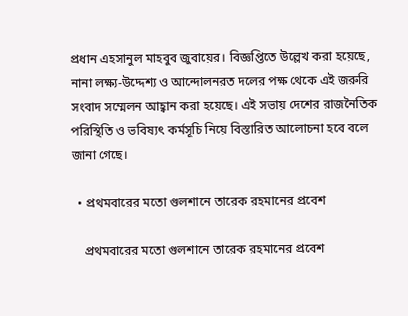প্রধান এহসানুল মাহবুব জুবায়ের। বিজ্ঞপ্তিতে উল্লেখ করা হয়েছে, নানা লক্ষ্য-উদ্দেশ্য ও আন্দোলনরত দলের পক্ষ থেকে এই জরুরি সংবাদ সম্মেলন আহ্বান করা হয়েছে। এই সভায় দেশের রাজনৈতিক পরিস্থিতি ও ভবিষ্যৎ কর্মসূচি নিয়ে বিস্তারিত আলোচনা হবে বলে জানা গেছে।

  • প্রথমবারের মতো গুলশানে তারেক রহমানের প্রবেশ

    প্রথমবারের মতো গুলশানে তারেক রহমানের প্রবেশ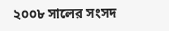২০০৮ সালের সংসদ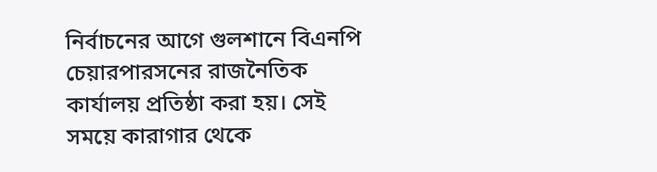নির্বাচনের আগে গুলশানে বিএনপি চেয়ারপারসনের রাজনৈতিক কার্যালয় প্রতিষ্ঠা করা হয়। সেই সময়ে কারাগার থেকে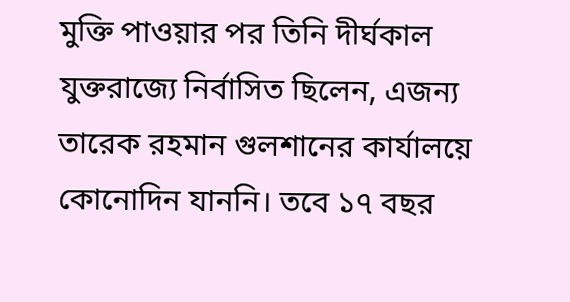মুক্তি পাওয়ার পর তিনি দীর্ঘকাল যুক্তরাজ্যে নির্বাসিত ছিলেন, এজন্য তারেক রহমান গুলশানের কার্যালয়ে কোনোদিন যাননি। তবে ১৭ বছর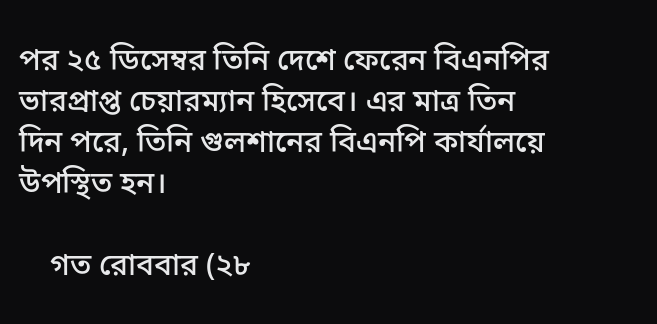পর ২৫ ডিসেম্বর তিনি দেশে ফেরেন বিএনপির ভারপ্রাপ্ত চেয়ারম্যান হিসেবে। এর মাত্র তিন দিন পরে, তিনি গুলশানের বিএনপি কার্যালয়ে উপস্থিত হন।

    গত রোববার (২৮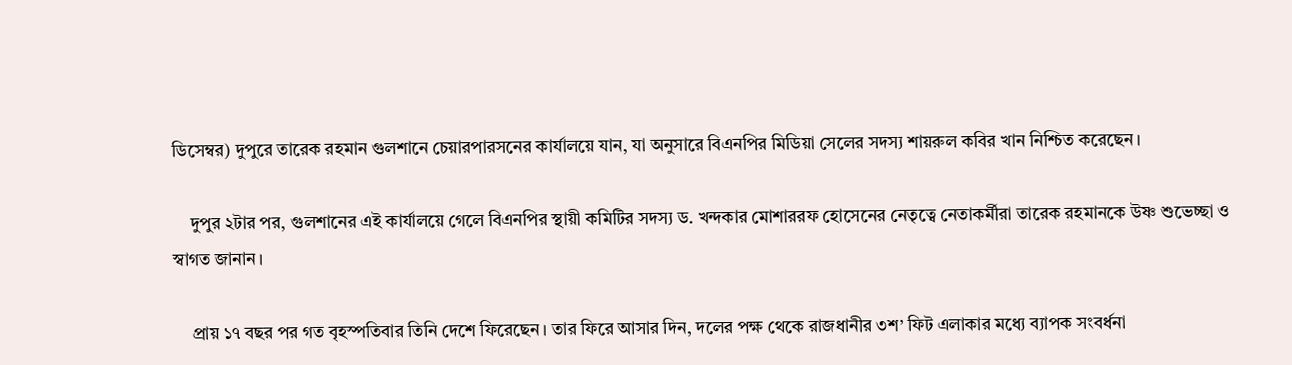ডিসেম্বর) দুপুরে তারেক রহমান গুলশানে চেয়ারপারসনের কার্যালয়ে যান, যা অনুসারে বিএনপির মিডিয়া সেলের সদস্য শায়রুল কবির খান নিশ্চিত করেছেন।

    দুপুর ২টার পর, গুলশানের এই কার্যালয়ে গেলে বিএনপির স্থায়ী কমিটির সদস্য ড. খন্দকার মোশাররফ হোসেনের নেতৃত্বে নেতাকর্মীরা তারেক রহমানকে উষ্ণ শুভেচ্ছা ও স্বাগত জানান।

    প্রায় ১৭ বছর পর গত বৃহস্পতিবার তিনি দেশে ফিরেছেন। তার ফিরে আসার দিন, দলের পক্ষ থেকে রাজধানীর ৩শ’ ফিট এলাকার মধ্যে ব্যাপক সংবর্ধনা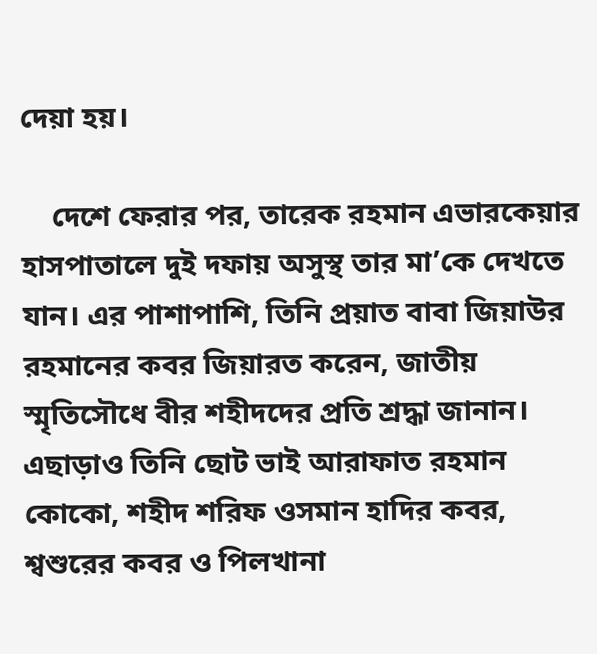দেয়া হয়।

    দেশে ফেরার পর, তারেক রহমান এভারকেয়ার হাসপাতালে দুই দফায় অসুস্থ তার মা’কে দেখতে যান। এর পাশাপাশি, তিনি প্রয়াত বাবা জিয়াউর রহমানের কবর জিয়ারত করেন, জাতীয় স্মৃতিসৌধে বীর শহীদদের প্রতি শ্রদ্ধা জানান। এছাড়াও তিনি ছোট ভাই আরাফাত রহমান কোকো, শহীদ শরিফ ওসমান হাদির কবর, শ্বশুরের কবর ও পিলখানা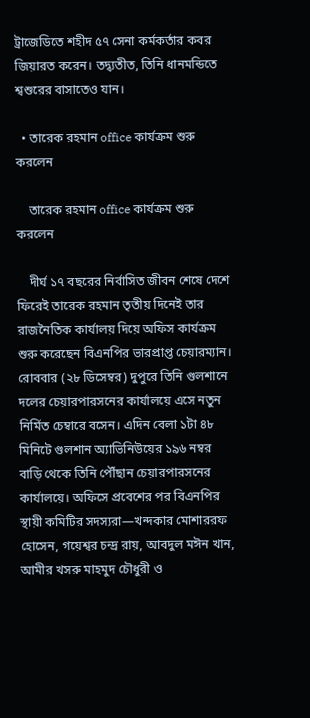ট্রাজেডিতে শহীদ ৫৭ সেনা কর্মকর্তার কবর জিয়ারত করেন। তদ্ব্যতীত, তিনি ধানমন্ডিতে শ্বশুরের বাসাতেও যান।

  • তারেক রহমান office কার্যক্রম শুরু করলেন

    তারেক রহমান office কার্যক্রম শুরু করলেন

    দীর্ঘ ১৭ বছরের নির্বাসিত জীবন শেষে দেশে ফিরেই তারেক রহমান তৃতীয় দিনেই তার রাজনৈতিক কার্যালয় দিয়ে অফিস কার্যক্রম শুরু করেছেন বিএনপির ভারপ্রাপ্ত চেয়ারম্যান। রোববার (২৮ ডিসেম্বর) দুপুরে তিনি গুলশানে দলের চেয়ারপারসনের কার্যালয়ে এসে নতুন নির্মিত চেম্বারে বসেন। এদিন বেলা ১টা ৪৮ মিনিটে গুলশান অ্যাভিনিউয়ের ১৯৬ নম্বর বাড়ি থেকে তিনি পৌঁছান চেয়ারপারসনের কার্যালয়ে। অফিসে প্রবেশের পর বিএনপির স্থায়ী কমিটির সদস্যরা—খন্দকার মোশাররফ হোসেন, গয়েশ্বর চন্দ্র রায়, আবদুল মঈন খান, আমীর খসরু মাহমুদ চৌধুরী ও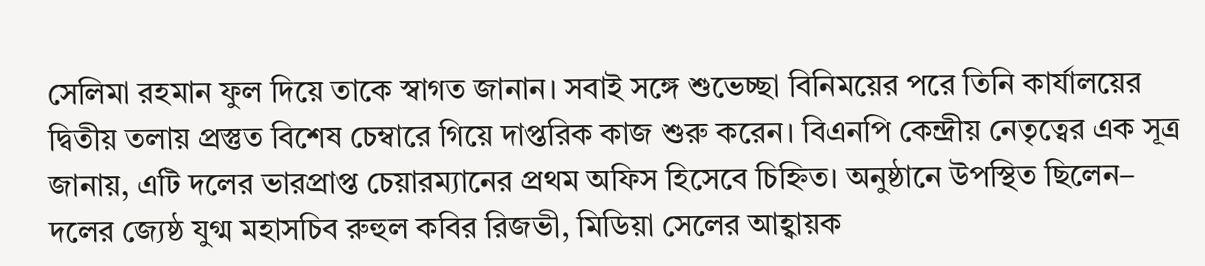সেলিমা রহমান ফুল দিয়ে তাকে স্বাগত জানান। সবাই সঙ্গে শুভেচ্ছা বিনিময়ের পরে তিনি কার্যালয়ের দ্বিতীয় তলায় প্রস্তুত বিশেষ চেম্বারে গিয়ে দাপ্তরিক কাজ শুরু করেন। বিএনপি কেন্দ্রীয় নেতৃত্বের এক সূত্র জানায়, এটি দলের ভারপ্রাপ্ত চেয়ারম্যানের প্রথম অফিস হিসেবে চিহ্নিত। অনুষ্ঠানে উপস্থিত ছিলেন– দলের জ্যেষ্ঠ যুগ্ম মহাসচিব রুহুল কবির রিজভী, মিডিয়া সেলের আহ্বায়ক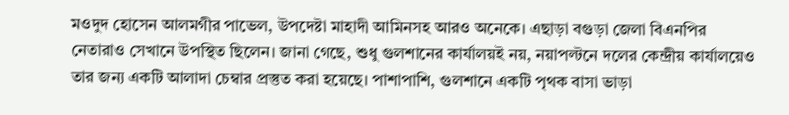মওদুদ হোসেন আলমগীর পাভেল, উপদেষ্টা মাহাদী আমিনসহ আরও অনেকে। এছাড়া বগুড়া জেলা বিএনপির নেতারাও সেখানে উপস্থিত ছিলেন। জানা গেছে, শুধু গুলশানের কার্যালয়ই নয়, নয়াপল্টনে দলের কেন্দ্রীয় কার্যালয়েও তার জন্য একটি আলাদা চেম্বার প্রস্তুত করা হয়েছে। পাশাপাশি, গুলশানে একটি পৃথক বাসা ভাড়া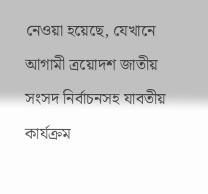নেওয়া হয়েছে, যেখানে আগামী ত্রয়োদশ জাতীয় সংসদ নির্বাচনসহ যাবতীয় কার্যক্রম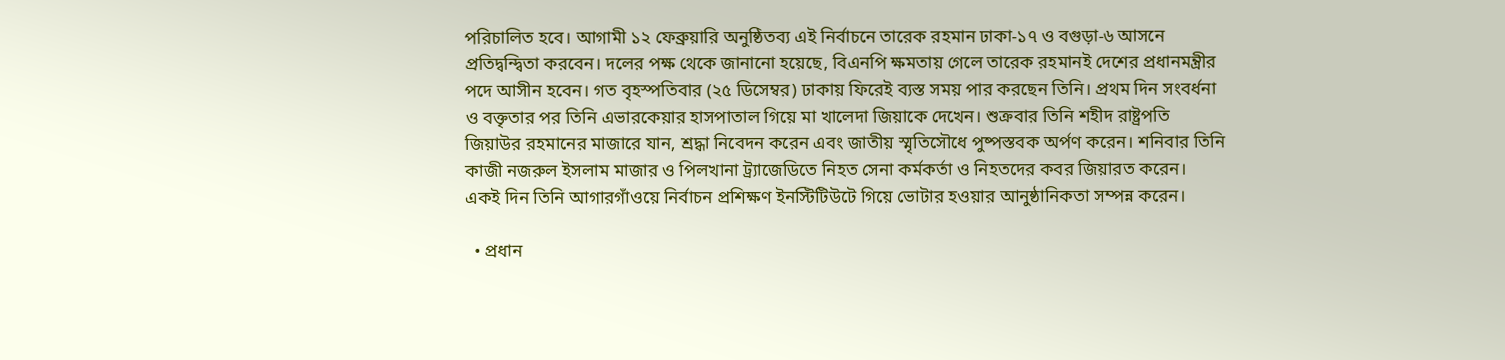পরিচালিত হবে। আগামী ১২ ফেব্রুয়ারি অনুষ্ঠিতব্য এই নির্বাচনে তারেক রহমান ঢাকা-১৭ ও বগুড়া-৬ আসনে প্রতিদ্বন্দ্বিতা করবেন। দলের পক্ষ থেকে জানানো হয়েছে, বিএনপি ক্ষমতায় গেলে তারেক রহমানই দেশের প্রধানমন্ত্রীর পদে আসীন হবেন। গত বৃহস্পতিবার (২৫ ডিসেম্বর) ঢাকায় ফিরেই ব্যস্ত সময় পার করছেন তিনি। প্রথম দিন সংবর্ধনা ও বক্তৃতার পর তিনি এভারকেয়ার হাসপাতাল গিয়ে মা খালেদা জিয়াকে দেখেন। শুক্রবার তিনি শহীদ রাষ্ট্রপতি জিয়াউর রহমানের মাজারে যান, শ্রদ্ধা নিবেদন করেন এবং জাতীয় স্মৃতিসৌধে পুষ্পস্তবক অর্পণ করেন। শনিবার তিনি কাজী নজরুল ইসলাম মাজার ও পিলখানা ট্র্যাজেডিতে নিহত সেনা কর্মকর্তা ও নিহতদের কবর জিয়ারত করেন। একই দিন তিনি আগারগাঁওয়ে নির্বাচন প্রশিক্ষণ ইনস্টিটিউটে গিয়ে ভোটার হওয়ার আনুষ্ঠানিকতা সম্পন্ন করেন।

  • প্রধান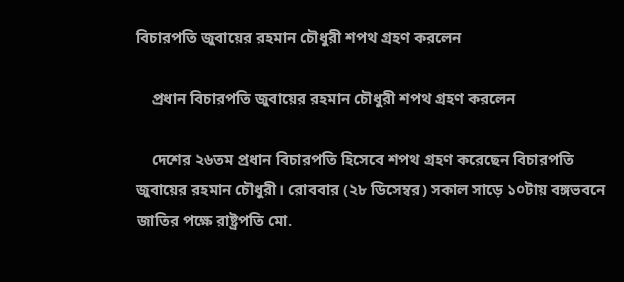বিচারপতি জুবায়ের রহমান চৌধুরী শপথ গ্রহণ করলেন

    প্রধান বিচারপতি জুবায়ের রহমান চৌধুরী শপথ গ্রহণ করলেন

    দেশের ২৬তম প্রধান বিচারপতি হিসেবে শপথ গ্রহণ করেছেন বিচারপতি জুবায়ের রহমান চৌধুরী। রোববার (২৮ ডিসেম্বর) সকাল সাড়ে ১০টায় বঙ্গভবনে জাতির পক্ষে রাষ্ট্রপতি মো.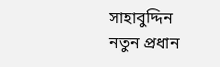সাহাবুদ্দিন নতুন প্রধান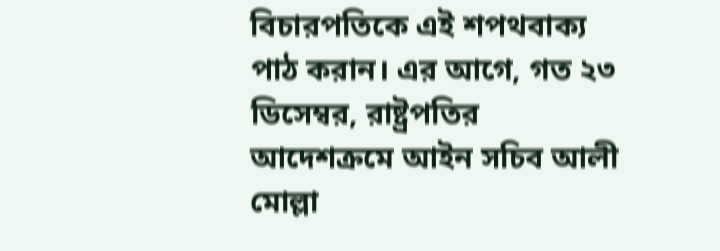বিচারপতিকে এই শপথবাক্য পাঠ করান। এর আগে, গত ২৩ ডিসেম্বর, রাষ্ট্রপতির আদেশক্রমে আইন সচিব আলী মোল্লা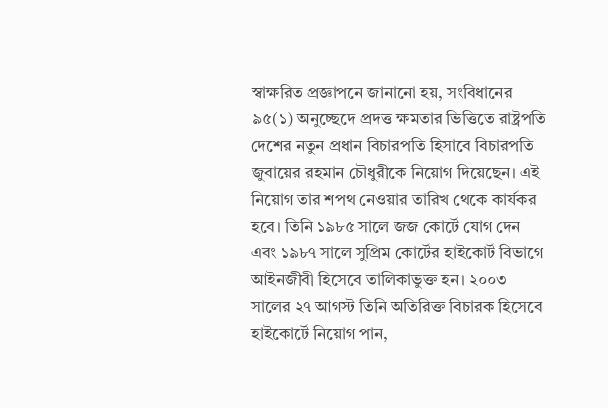স্বাক্ষরিত প্রজ্ঞাপনে জানানো হয়, সংবিধানের ৯৫(১) অনুচ্ছেদে প্রদত্ত ক্ষমতার ভিত্তিতে রাষ্ট্রপতি দেশের নতুন প্রধান বিচারপতি হিসাবে বিচারপতি জুবায়ের রহমান চৌধুরীকে নিয়োগ দিয়েছেন। এই নিয়োগ তার শপথ নেওয়ার তারিখ থেকে কার্যকর হবে। তিনি ১৯৮৫ সালে জজ কোর্টে যোগ দেন এবং ১৯৮৭ সালে সুপ্রিম কোর্টের হাইকোর্ট বিভাগে আইনজীবী হিসেবে তালিকাভুক্ত হন। ২০০৩ সালের ২৭ আগস্ট তিনি অতিরিক্ত বিচারক হিসেবে হাইকোর্টে নিয়োগ পান,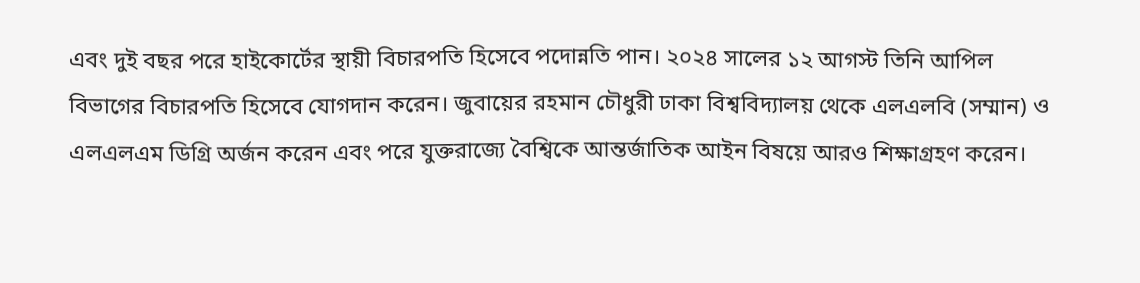এবং দুই বছর পরে হাইকোর্টের স্থায়ী বিচারপতি হিসেবে পদোন্নতি পান। ২০২৪ সালের ১২ আগস্ট তিনি আপিল বিভাগের বিচারপতি হিসেবে যোগদান করেন। জুবায়ের রহমান চৌধুরী ঢাকা বিশ্ববিদ্যালয় থেকে এলএলবি (সম্মান) ও এলএলএম ডিগ্রি অর্জন করেন এবং পরে যুক্তরাজ্যে বৈশ্বিকে আন্তর্জাতিক আইন বিষয়ে আরও শিক্ষাগ্রহণ করেন।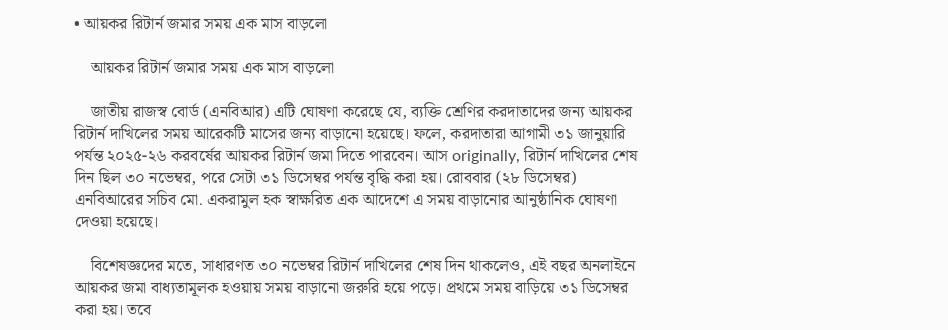• আয়কর রিটার্ন জমার সময় এক মাস বাড়লো

    আয়কর রিটার্ন জমার সময় এক মাস বাড়লো

    জাতীয় রাজস্ব বোর্ড (এনবিআর) এটি ঘোষণা করেছে যে, ব্যক্তি শ্রেণির করদাতাদের জন্য আয়কর রিটার্ন দাখিলের সময় আরেকটি মাসের জন্য বাড়ানো হয়েছে। ফলে, করদাতারা আগামী ৩১ জানুয়ারি পর্যন্ত ২০২৫-২৬ করবর্ষের আয়কর রিটার্ন জমা দিতে পারবেন। আস originally, রিটার্ন দাখিলের শেষ দিন ছিল ৩০ নভেম্বর, পরে সেটা ৩১ ডিসেম্বর পর্যন্ত বৃদ্ধি করা হয়। রোববার (২৮ ডিসেম্বর) এনবিআরের সচিব মো. একরামুল হক স্বাক্ষরিত এক আদেশে এ সময় বাড়ানোর আনুষ্ঠানিক ঘোষণা দেওয়া হয়েছে।

    বিশেষজ্ঞদের মতে, সাধারণত ৩০ নভেম্বর রিটার্ন দাখিলের শেষ দিন থাকলেও, এই বছর অনলাইনে আয়কর জমা বাধ্যতামূলক হওয়ায় সময় বাড়ানো জরুরি হয়ে পড়ে। প্রথমে সময় বাড়িয়ে ৩১ ডিসেম্বর করা হয়। তবে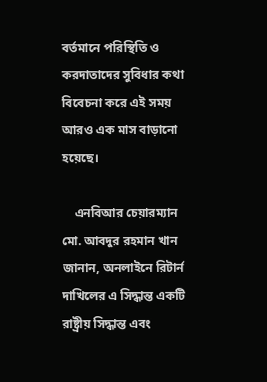বর্তমানে পরিস্থিতি ও করদাতাদের সুবিধার কথা বিবেচনা করে এই সময় আরও এক মাস বাড়ানো হয়েছে।

    এনবিআর চেয়ারম্যান মো. আবদুর রহমান খান জানান, অনলাইনে রিটার্ন দাখিলের এ সিদ্ধান্ত একটি রাষ্ট্রীয় সিদ্ধান্ত এবং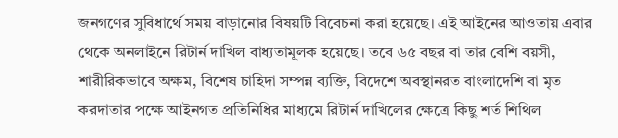জনগণের সুবিধার্থে সময় বাড়ানোর বিষয়টি বিবেচনা করা হয়েছে। এই আইনের আওতায় এবার থেকে অনলাইনে রিটার্ন দাখিল বাধ্যতামূলক হয়েছে। তবে ৬৫ বছর বা তার বেশি বয়সী, শারীরিকভাবে অক্ষম, বিশেষ চাহিদা সম্পন্ন ব্যক্তি, বিদেশে অবস্থানরত বাংলাদেশি বা মৃত করদাতার পক্ষে আইনগত প্রতিনিধির মাধ্যমে রিটার্ন দাখিলের ক্ষেত্রে কিছু শর্ত শিথিল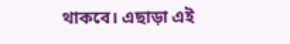থাকবে। এছাড়া এই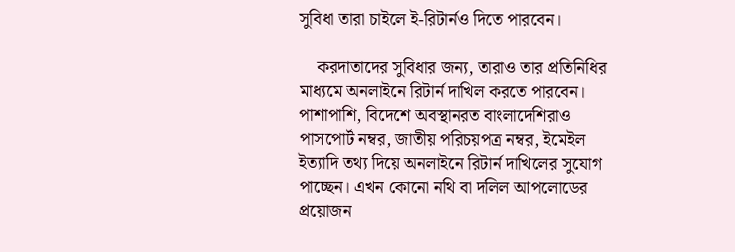সুবিধা তারা চাইলে ই-রিটার্নও দিতে পারবেন।

    করদাতাদের সুবিধার জন্য, তারাও তার প্রতিনিধির মাধ্যমে অনলাইনে রিটার্ন দাখিল করতে পারবেন। পাশাপাশি, বিদেশে অবস্থানরত বাংলাদেশিরাও পাসপোর্ট নম্বর, জাতীয় পরিচয়পত্র নম্বর, ইমেইল ইত্যাদি তথ্য দিয়ে অনলাইনে রিটার্ন দাখিলের সুযোগ পাচ্ছেন। এখন কোনো নথি বা দলিল আপলোডের প্রয়োজন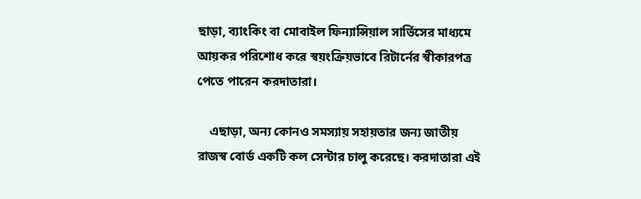ছাড়া, ব্যাংকিং বা মোবাইল ফিন্যান্সিয়াল সার্ভিসের মাধ্যমে আয়কর পরিশোধ করে স্বয়ংক্রিয়ভাবে রিটার্নের স্বীকারপত্র পেতে পারেন করদাতারা।

    এছাড়া, অন্য কোনও সমস্যায় সহায়তার জন্য জাতীয় রাজস্ব বোর্ড একটি কল সেন্টার চালু করেছে। করদাতারা এই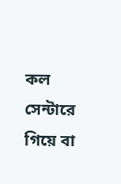কল সেন্টারে গিয়ে বা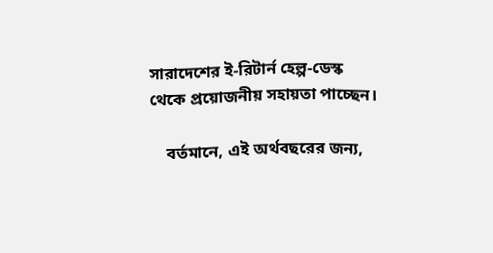সারাদেশের ই-রিটার্ন হেল্প-ডেস্ক থেকে প্রয়োজনীয় সহায়তা পাচ্ছেন।

    বর্তমানে, এই অর্থবছরের জন্য,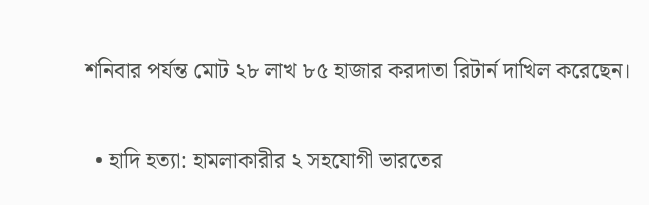শনিবার পর্যন্ত মোট ২৮ লাখ ৮৫ হাজার করদাতা রিটার্ন দাখিল করেছেন।

  • হাদি হত্যা: হামলাকারীর ২ সহযোগী ভারতের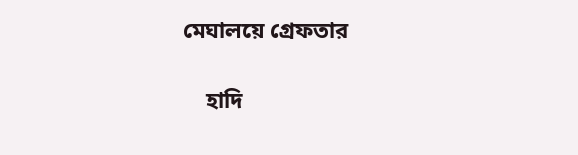মেঘালয়ে গ্রেফতার

    হাদি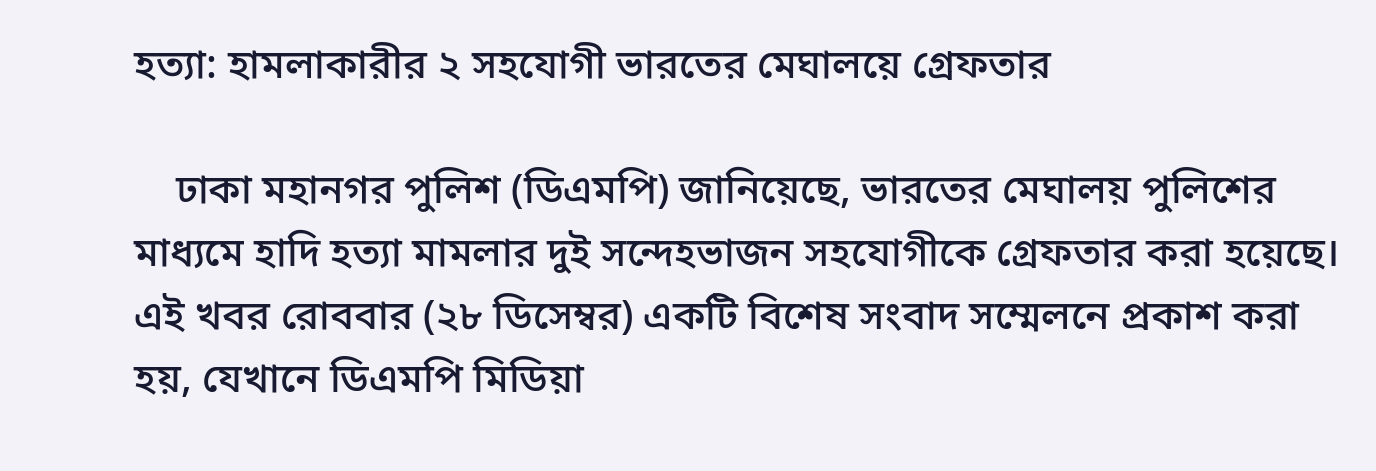হত্যা: হামলাকারীর ২ সহযোগী ভারতের মেঘালয়ে গ্রেফতার

    ঢাকা মহানগর পুলিশ (ডিএমপি) জানিয়েছে, ভারতের মেঘালয় পুলিশের মাধ্যমে হাদি হত্যা মামলার দুই সন্দেহভাজন সহযোগীকে গ্রেফতার করা হয়েছে। এই খবর রোববার (২৮ ডিসেম্বর) একটি বিশেষ সংবাদ সম্মেলনে প্রকাশ করা হয়, যেখানে ডিএমপি মিডিয়া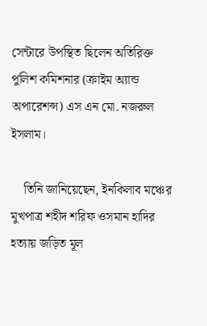সেন্টারে উপস্থিত ছিলেন অতিরিক্ত পুলিশ কমিশনার (ক্রাইম অ্যান্ড অপারেশন্স) এস এন মো. নজরুল ইসলাম।

    তিনি জানিয়েছেন, ইনকিলাব মঞ্চের মুখপাত্র শহীদ শরিফ ওসমান হাদির হত্যায় জড়িত মূল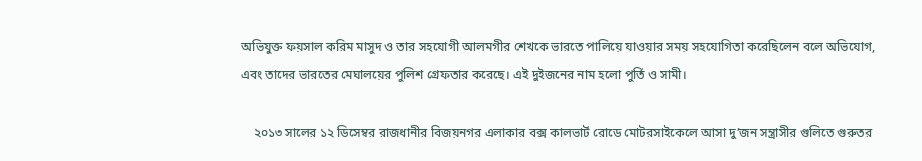অভিযুক্ত ফয়সাল করিম মাসুদ ও তার সহযোগী আলমগীর শেখকে ভারতে পালিয়ে যাওয়ার সময় সহযোগিতা করেছিলেন বলে অভিযোগ, এবং তাদের ভারতের মেঘালয়ের পুলিশ গ্রেফতার করেছে। এই দুইজনের নাম হলো পুর্তি ও সামী।

    ২০১৩ সালের ১২ ডিসেম্বর রাজধানীর বিজয়নগর এলাকার বক্স কালভার্ট রোডে মোটরসাইকেলে আসা দু’জন সন্ত্রাসীর গুলিতে গুরুতর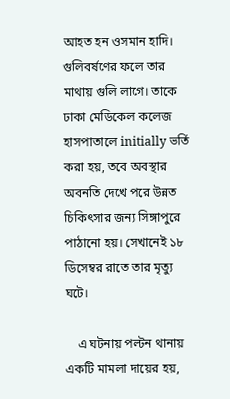আহত হন ওসমান হাদি। গুলিবর্ষণের ফলে তার মাথায় গুলি লাগে। তাকে ঢাকা মেডিকেল কলেজ হাসপাতালে initially ভর্তি করা হয়, তবে অবস্থার অবনতি দেখে পরে উন্নত চিকিৎসার জন্য সিঙ্গাপুরে পাঠানো হয়। সেখানেই ১৮ ডিসেম্বর রাতে তার মৃত্যু ঘটে।

    এ ঘটনায় পল্টন থানায় একটি মামলা দায়ের হয়,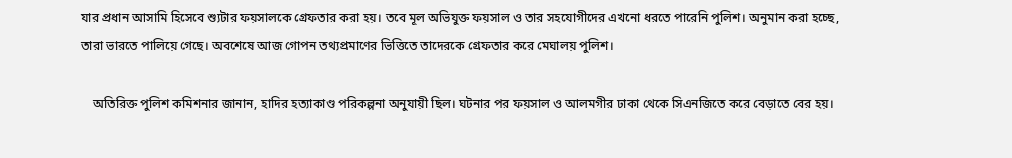যার প্রধান আসামি হিসেবে শ্যুটার ফয়সালকে গ্রেফতার করা হয়। তবে মূল অভিযুক্ত ফয়সাল ও তার সহযোগীদের এখনো ধরতে পারেনি পুলিশ। অনুমান করা হচ্ছে, তারা ভারতে পালিয়ে গেছে। অবশেষে আজ গোপন তথ্যপ্রমাণের ভিত্তিতে তাদেরকে গ্রেফতার করে মেঘালয় পুলিশ।

    অতিরিক্ত পুলিশ কমিশনার জানান, হাদির হত্যাকাণ্ড পরিকল্পনা অনুযায়ী ছিল। ঘটনার পর ফয়সাল ও আলমগীর ঢাকা থেকে সিএনজিতে করে বেড়াতে বের হয়।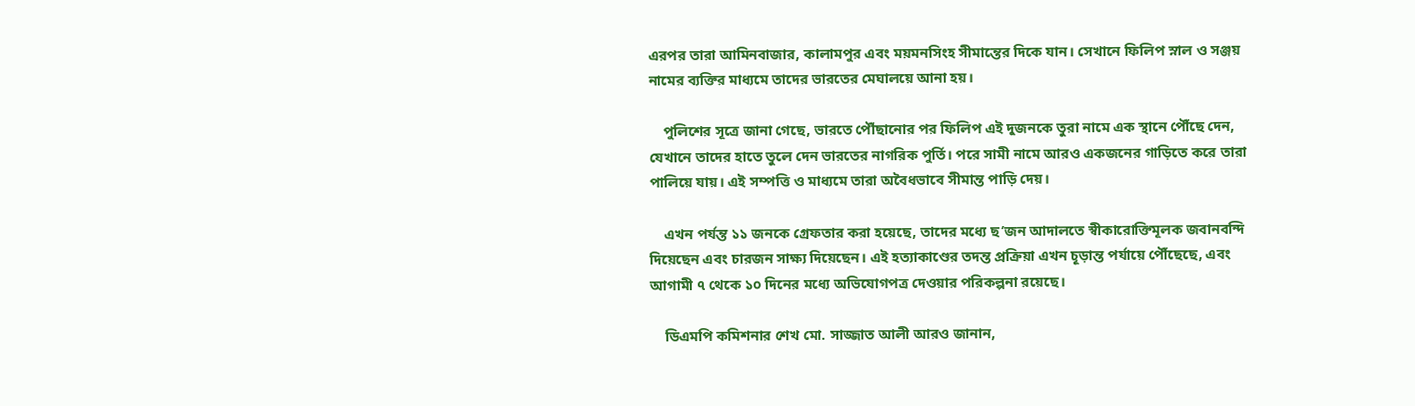এরপর তারা আমিনবাজার, কালামপুর এবং ময়মনসিংহ সীমান্তের দিকে যান। সেখানে ফিলিপ স্নাল ও সঞ্জয় নামের ব্যক্তির মাধ্যমে তাদের ভারতের মেঘালয়ে আনা হয়।

    পুলিশের সূত্রে জানা গেছে, ভারতে পৌঁছানোর পর ফিলিপ এই দুজনকে তুরা নামে এক স্থানে পৌঁছে দেন, যেখানে তাদের হাতে তুলে দেন ভারতের নাগরিক পুর্তি। পরে সামী নামে আরও একজনের গাড়িতে করে তারা পালিয়ে যায়। এই সম্পত্তি ও মাধ্যমে তারা অবৈধভাবে সীমান্ত পাড়ি দেয়।

    এখন পর্যন্ত ১১ জনকে গ্রেফতার করা হয়েছে, তাদের মধ্যে ছ’জন আদালতে স্বীকারোক্তিমূলক জবানবন্দি দিয়েছেন এবং চারজন সাক্ষ্য দিয়েছেন। এই হত্যাকাণ্ডের তদন্ত প্রক্রিয়া এখন চূড়ান্ত পর্যায়ে পৌঁছেছে, এবং আগামী ৭ থেকে ১০ দিনের মধ্যে অভিযোগপত্র দেওয়ার পরিকল্পনা রয়েছে।

    ডিএমপি কমিশনার শেখ মো. সাজ্জাত আলী আরও জানান,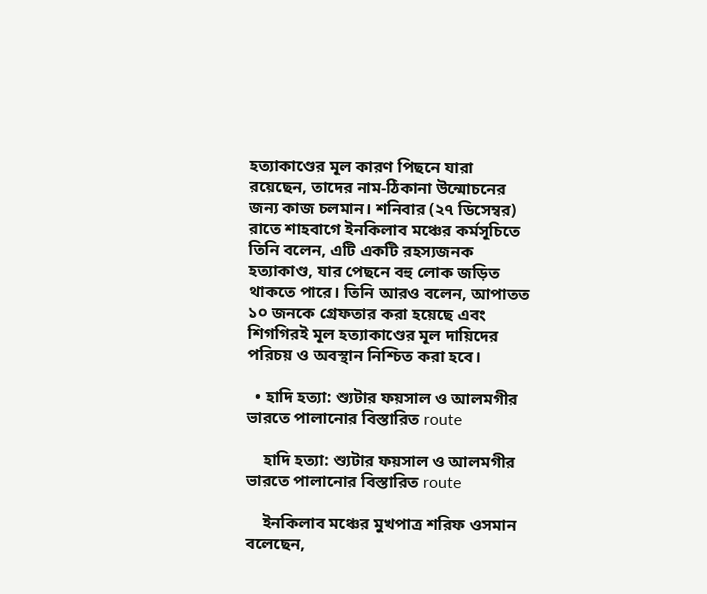হত্যাকাণ্ডের মূল কারণ পিছনে যারা রয়েছেন, তাদের নাম-ঠিকানা উন্মোচনের জন্য কাজ চলমান। শনিবার (২৭ ডিসেম্বর) রাতে শাহবাগে ইনকিলাব মঞ্চের কর্মসূচিতে তিনি বলেন, এটি একটি রহস্যজনক হত্যাকাণ্ড, যার পেছনে বহু লোক জড়িত থাকতে পারে। তিনি আরও বলেন, আপাতত ১০ জনকে গ্রেফতার করা হয়েছে এবং শিগগিরই মূল হত্যাকাণ্ডের মূল দায়িদের পরিচয় ও অবস্থান নিশ্চিত করা হবে।

  • হাদি হত্যা: শ্যুটার ফয়সাল ও আলমগীর ভারতে পালানোর বিস্তারিত route

    হাদি হত্যা: শ্যুটার ফয়সাল ও আলমগীর ভারতে পালানোর বিস্তারিত route

    ইনকিলাব মঞ্চের মুখপাত্র শরিফ ওসমান বলেছেন,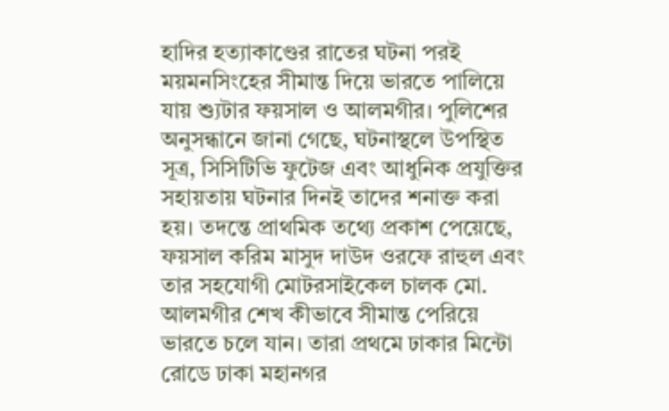হাদির হত্যাকাণ্ডের রাতের ঘটনা পরই ময়মনসিংহের সীমান্ত দিয়ে ভারতে পালিয়ে যায় শ্যুটার ফয়সাল ও আলমগীর। পুলিশের অনুসন্ধানে জানা গেছে, ঘটনাস্থলে উপস্থিত সূত্র, সিসিটিভি ফুটেজ এবং আধুনিক প্রযুক্তির সহায়তায় ঘটনার দিনই তাদের শনাক্ত করা হয়। তদন্তে প্রাথমিক তথ্যে প্রকাশ পেয়েছে, ফয়সাল করিম মাসুদ দাউদ ওরফে রাহুল এবং তার সহযোগী মোটরসাইকেল চালক মো. আলমগীর শেখ কীভাবে সীমান্ত পেরিয়ে ভারতে চলে যান। তারা প্রথমে ঢাকার মিন্টো রোডে ঢাকা মহানগর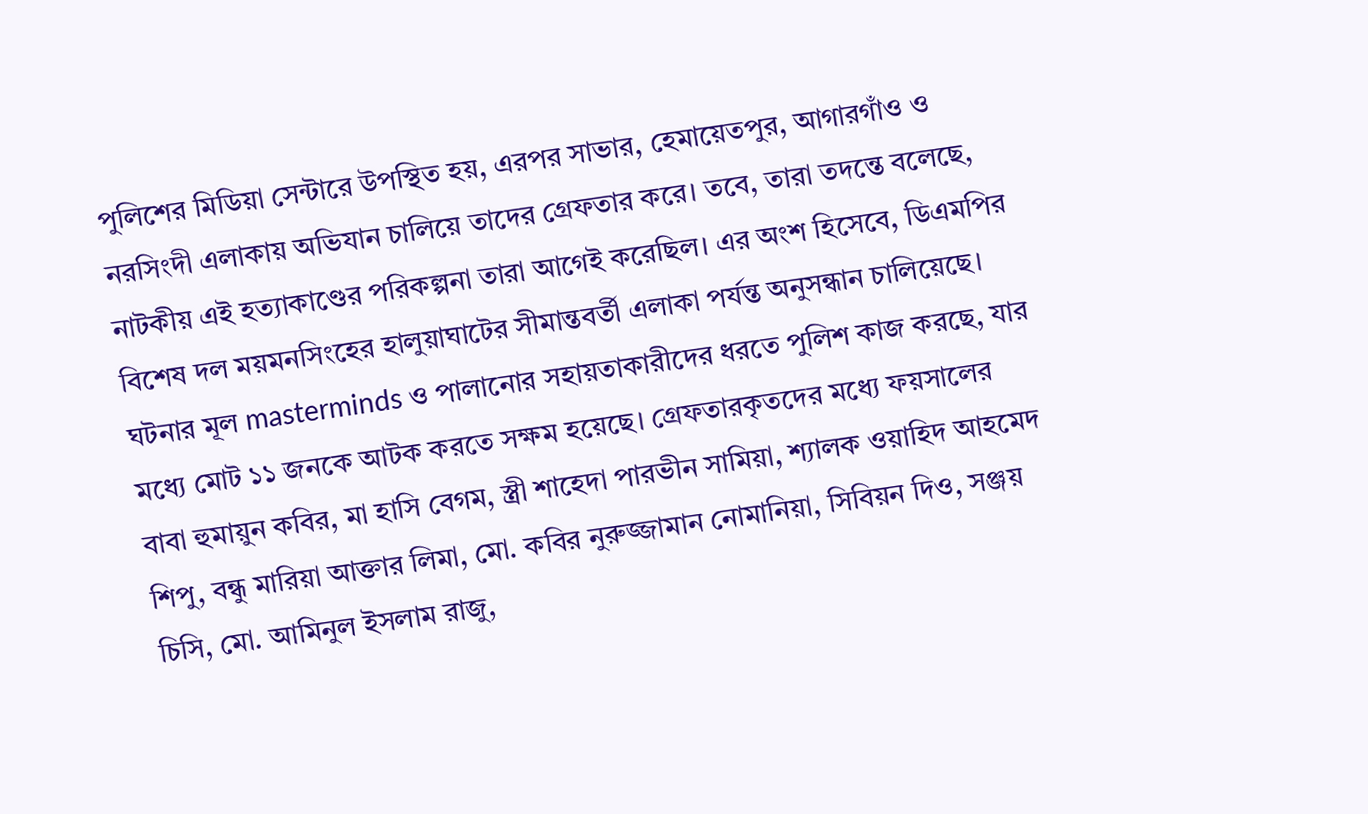পুলিশের মিডিয়া সেন্টারে উপস্থিত হয়, এরপর সাভার, হেমায়েতপুর, আগারগাঁও ও নরসিংদী এলাকায় অভিযান চালিয়ে তাদের গ্রেফতার করে। তবে, তারা তদন্তে বলেছে, নাটকীয় এই হত্যাকাণ্ডের পরিকল্পনা তারা আগেই করেছিল। এর অংশ হিসেবে, ডিএমপির বিশেষ দল ময়মনসিংহের হালুয়াঘাটের সীমান্তবর্তী এলাকা পর্যন্ত অনুসন্ধান চালিয়েছে। ঘটনার মূল masterminds ও পালানোর সহায়তাকারীদের ধরতে পুলিশ কাজ করছে, যার মধ্যে মোট ১১ জনকে আটক করতে সক্ষম হয়েছে। গ্রেফতারকৃতদের মধ্যে ফয়সালের বাবা হুমায়ুন কবির, মা হাসি বেগম, স্ত্রী শাহেদা পারভীন সামিয়া, শ্যালক ওয়াহিদ আহমেদ শিপু, বন্ধু মারিয়া আক্তার লিমা, মো. কবির নুরুজ্জামান নোমানিয়া, সিবিয়ন দিও, সঞ্জয় চিসি, মো. আমিনুল ইসলাম রাজু,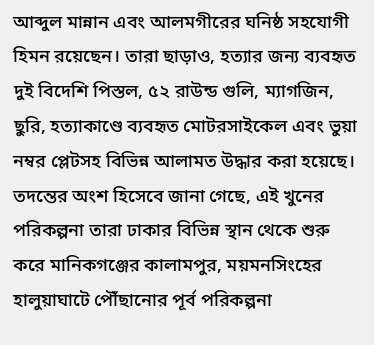আব্দুল মান্নান এবং আলমগীরের ঘনিষ্ঠ সহযোগী হিমন রয়েছেন। তারা ছাড়াও, হত্যার জন্য ব্যবহৃত দুই বিদেশি পিস্তল, ৫২ রাউন্ড গুলি, ম্যাগজিন, ছুরি, হত্যাকাণ্ডে ব্যবহৃত মোটরসাইকেল এবং ভুয়া নম্বর প্লেটসহ বিভিন্ন আলামত উদ্ধার করা হয়েছে। তদন্তের অংশ হিসেবে জানা গেছে, এই খুনের পরিকল্পনা তারা ঢাকার বিভিন্ন স্থান থেকে শুরু করে মানিকগঞ্জের কালামপুর, ময়মনসিংহের হালুয়াঘাটে পৌঁছানোর পূর্ব পরিকল্পনা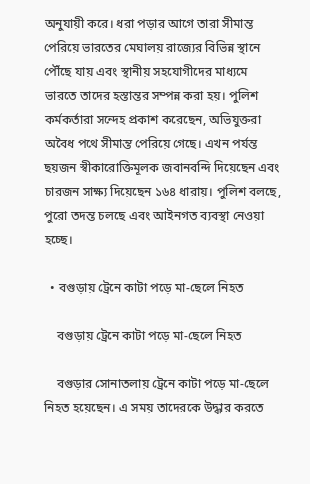অনুযায়ী করে। ধরা পড়ার আগে তারা সীমান্ত পেরিয়ে ভারতের মেঘালয় রাজ্যের বিভিন্ন স্থানে পৌঁছে যায় এবং স্থানীয় সহযোগীদের মাধ্যমে ভারতে তাদের হস্তান্তর সম্পন্ন করা হয়। পুলিশ কর্মকর্তারা সন্দেহ প্রকাশ করেছেন, অভিযুক্তরা অবৈধ পথে সীমান্ত পেরিয়ে গেছে। এখন পর্যন্ত ছয়জন স্বীকারোক্তিমূলক জবানবন্দি দিয়েছেন এবং চারজন সাক্ষ্য দিয়েছেন ১৬৪ ধারায়। পুলিশ বলছে, পুরো তদন্ত চলছে এবং আইনগত ব্যবস্থা নেওয়া হচ্ছে।

  • বগুড়ায় ট্রেনে কাটা পড়ে মা-ছেলে নিহত

    বগুড়ায় ট্রেনে কাটা পড়ে মা-ছেলে নিহত

    বগুড়ার সোনাতলায় ট্রেনে কাটা পড়ে মা-ছেলে নিহত হয়েছেন। এ সময় তাদেরকে উদ্ধার করতে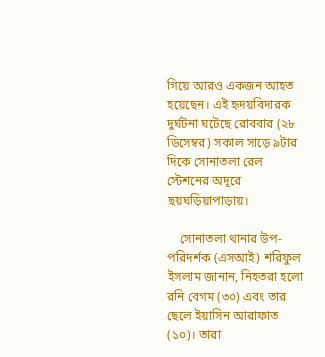গিয়ে আরও একজন আহত হয়েছেন। এই হৃদয়বিদারক দুর্ঘটনা ঘটেছে রোববার (২৮ ডিসেম্বর) সকাল সাড়ে ৯টার দিকে সোনাতলা রেল স্টেশনের অদূরে ছয়ঘড়িয়াপাড়ায়।

    সোনাতলা থানার উপ-পরিদর্শক (এসআই) শরিফুল ইসলাম জানান, নিহতরা হলো রনি বেগম (৩০) এবং তার ছেলে ইয়াসিন আরাফাত (১০)। তারা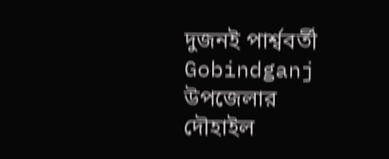দুজনই পার্শ্ববর্তী Gobindganj উপজেলার দৌহাইল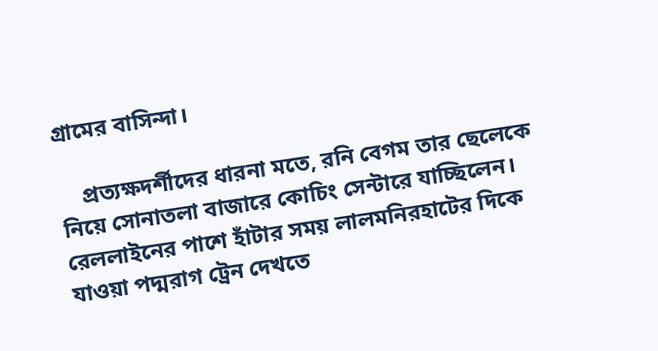গ্রামের বাসিন্দা।

    প্রত্যক্ষদর্শীদের ধারনা মতে, রনি বেগম তার ছেলেকে নিয়ে সোনাতলা বাজারে কোচিং সেন্টারে যাচ্ছিলেন। রেললাইনের পাশে হাঁটার সময় লালমনিরহাটের দিকে যাওয়া পদ্মরাগ ট্রেন দেখতে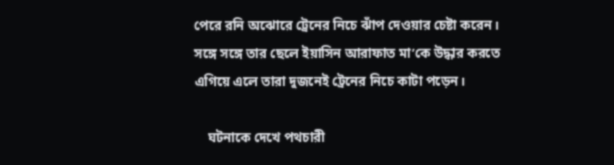পেরে রনি অঝোরে ট্রেনের নিচে ঝাঁপ দেওয়ার চেষ্টা করেন। সঙ্গে সঙ্গে তার ছেলে ইয়াসিন আরাফাত মা’কে উদ্ধার করতে এগিয়ে এলে তারা দুজনেই ট্রেনের নিচে কাটা পড়েন।

    ঘটনাকে দেখে পথচারী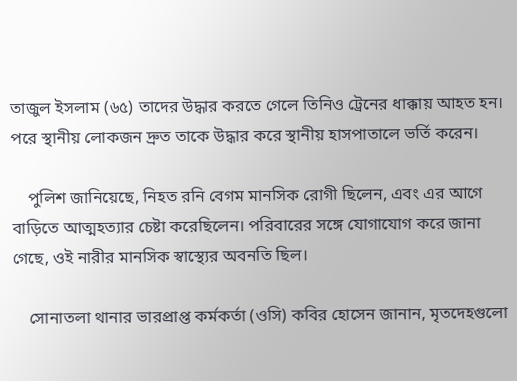তাজুল ইসলাম (৬৫) তাদের উদ্ধার করতে গেলে তিনিও ট্রেনের ধাক্কায় আহত হন। পরে স্থানীয় লোকজন দ্রুত তাকে উদ্ধার করে স্থানীয় হাসপাতালে ভর্তি করেন।

    পুলিশ জানিয়েছে, নিহত রনি বেগম মানসিক রোগী ছিলেন, এবং এর আগে বাড়িতে আত্মহত্যার চেষ্টা করেছিলেন। পরিবারের সঙ্গে যোগাযোগ করে জানা গেছে, ওই নারীর মানসিক স্বাস্থ্যের অবনতি ছিল।

    সোনাতলা থানার ভারপ্রাপ্ত কর্মকর্তা (ওসি) কবির হোসেন জানান, মৃতদেহগুলো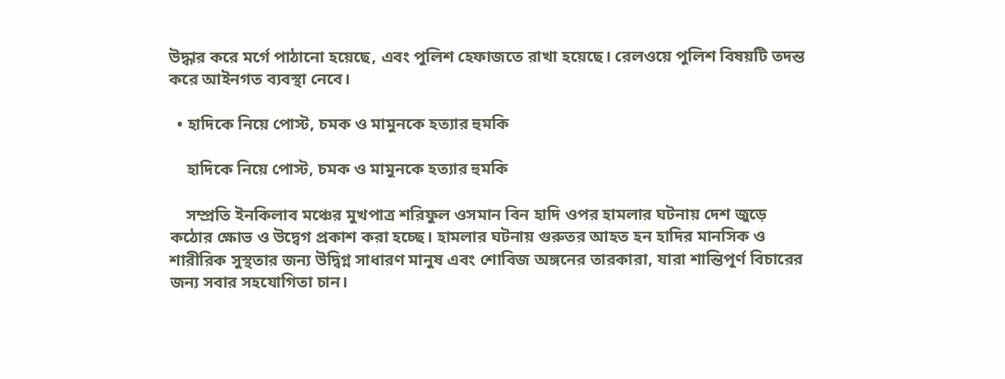উদ্ধার করে মর্গে পাঠানো হয়েছে, এবং পুলিশ হেফাজতে রাখা হয়েছে। রেলওয়ে পুলিশ বিষয়টি তদন্ত করে আইনগত ব্যবস্থা নেবে।

  • হাদিকে নিয়ে পোস্ট, চমক ও মামুনকে হত্যার হুমকি

    হাদিকে নিয়ে পোস্ট, চমক ও মামুনকে হত্যার হুমকি

    সম্প্রতি ইনকিলাব মঞ্চের মুখপাত্র শরিফুল ওসমান বিন হাদি ওপর হামলার ঘটনায় দেশ জুড়ে কঠোর ক্ষোভ ও উদ্বেগ প্রকাশ করা হচ্ছে। হামলার ঘটনায় গুরুতর আহত হন হাদির মানসিক ও শারীরিক সুস্থতার জন্য উদ্বিগ্ন সাধারণ মানুষ এবং শোবিজ অঙ্গনের তারকারা, যারা শান্তিপূর্ণ বিচারের জন্য সবার সহযোগিতা চান।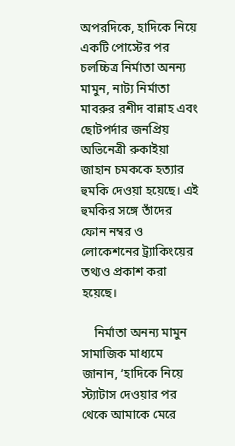অপরদিকে, হাদিকে নিয়ে একটি পোস্টের পর চলচ্চিত্র নির্মাতা অনন্য মামুন, নাট্য নির্মাতা মাবরুর রশীদ বান্নাহ এবং ছোটপর্দার জনপ্রিয় অভিনেত্রী রুকাইয়া জাহান চমককে হত্যার হুমকি দেওয়া হয়েছে। এই হুমকির সঙ্গে তাঁদের ফোন নম্বর ও লোকেশনের ট্র্যাকিংয়ের তথ্যও প্রকাশ করা হয়েছে।

    নির্মাতা অনন্য মামুন সামাজিক মাধ্যমে জানান, ‘হাদিকে নিয়ে স্ট্যাটাস দেওয়ার পর থেকে আমাকে মেরে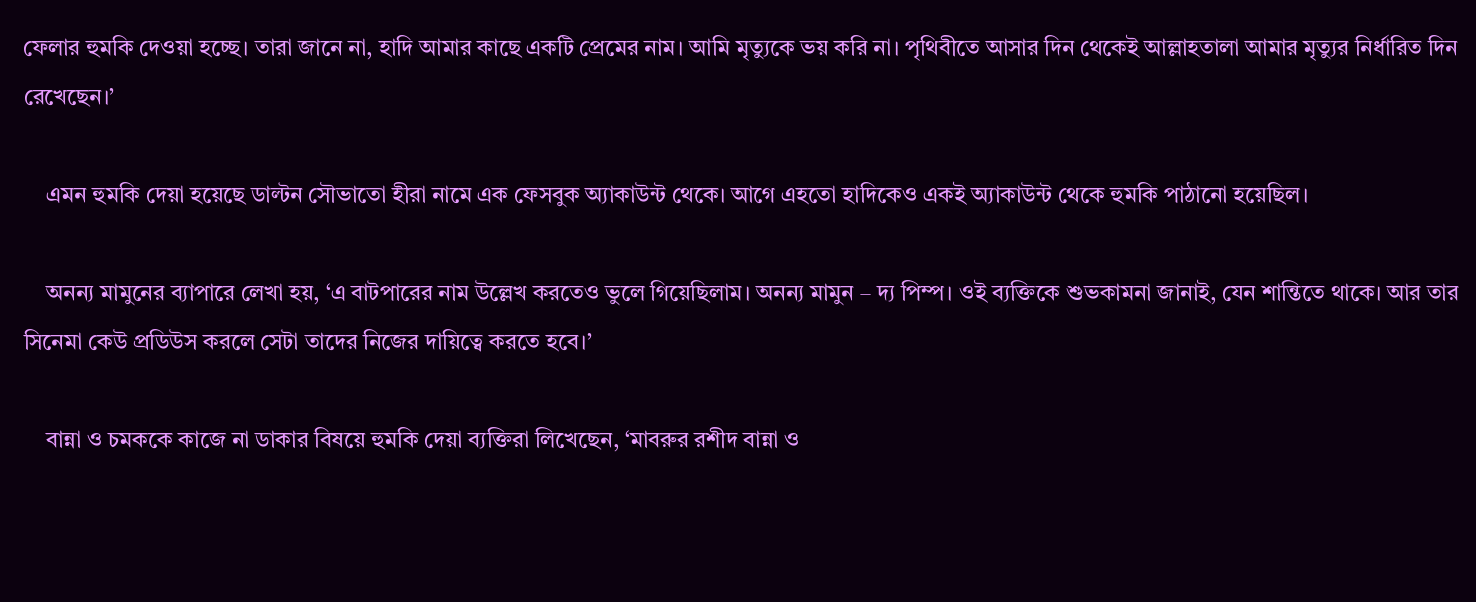ফেলার হুমকি দেওয়া হচ্ছে। তারা জানে না, হাদি আমার কাছে একটি প্রেমের নাম। আমি মৃত্যুকে ভয় করি না। পৃথিবীতে আসার দিন থেকেই আল্লাহতালা আমার মৃত্যুর নির্ধারিত দিন রেখেছেন।’

    এমন হুমকি দেয়া হয়েছে ডাল্টন সৌভাতো হীরা নামে এক ফেসবুক অ্যাকাউন্ট থেকে। আগে এহতো হাদিকেও একই অ্যাকাউন্ট থেকে হুমকি পাঠানো হয়েছিল।

    অনন্য মামুনের ব্যাপারে লেখা হয়, ‘এ বাটপারের নাম উল্লেখ করতেও ভুলে গিয়েছিলাম। অনন্য মামুন – দ্য পিম্প। ওই ব্যক্তিকে শুভকামনা জানাই, যেন শান্তিতে থাকে। আর তার সিনেমা কেউ প্রডিউস করলে সেটা তাদের নিজের দায়িত্বে করতে হবে।’

    বান্না ও চমককে কাজে না ডাকার বিষয়ে হুমকি দেয়া ব্যক্তিরা লিখেছেন, ‘মাবরুর রশীদ বান্না ও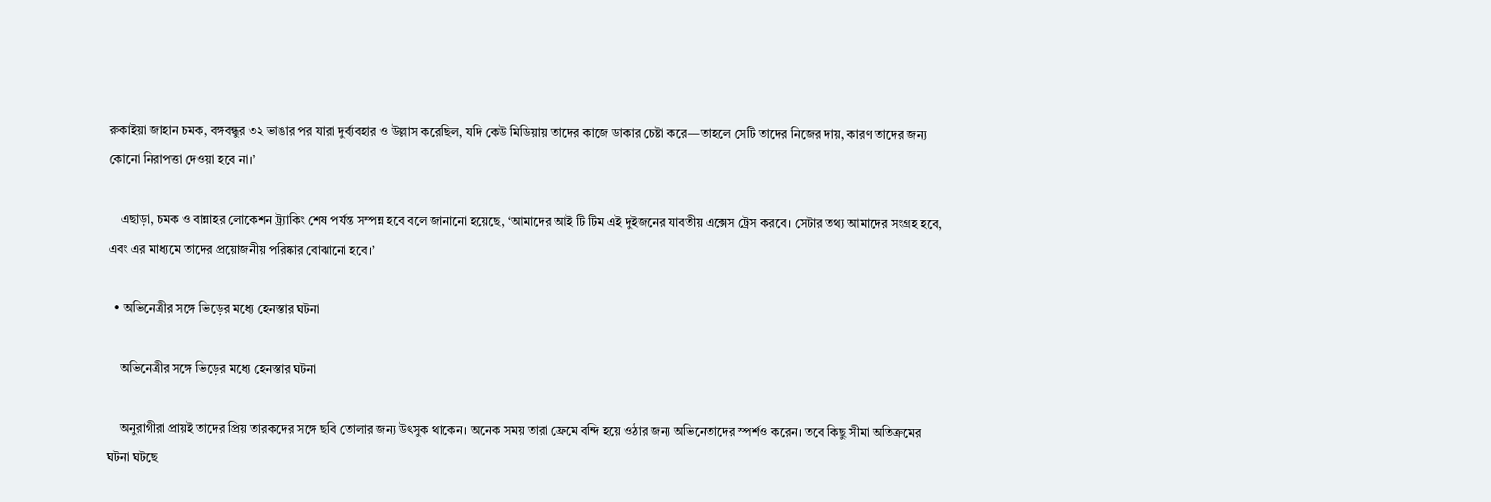রুকাইয়া জাহান চমক, বঙ্গবন্ধুর ৩২ ভাঙার পর যারা দুর্ব্যবহার ও উল্লাস করেছিল, যদি কেউ মিডিয়ায় তাদের কাজে ডাকার চেষ্টা করে—তাহলে সেটি তাদের নিজের দায়, কারণ তাদের জন্য কোনো নিরাপত্তা দেওয়া হবে না।’

    এছাড়া, চমক ও বান্নাহর লোকেশন ট্র্যাকিং শেষ পর্যন্ত সম্পন্ন হবে বলে জানানো হয়েছে, ‘আমাদের আই টি টিম এই দুইজনের যাবতীয় এক্সেস ট্রেস করবে। সেটার তথ্য আমাদের সংগ্রহ হবে, এবং এর মাধ্যমে তাদের প্রয়োজনীয় পরিষ্কার বোঝানো হবে।’

  • অভিনেত্রীর সঙ্গে ভিড়ের মধ্যে হেনস্তার ঘটনা

    অভিনেত্রীর সঙ্গে ভিড়ের মধ্যে হেনস্তার ঘটনা

    অনুরাগীরা প্রায়ই তাদের প্রিয় তারকদের সঙ্গে ছবি তোলার জন্য উৎসুক থাকেন। অনেক সময় তারা ফ্রেমে বন্দি হয়ে ওঠার জন্য অভিনেতাদের স্পর্শও করেন। তবে কিছু সীমা অতিক্রমের ঘটনা ঘটছে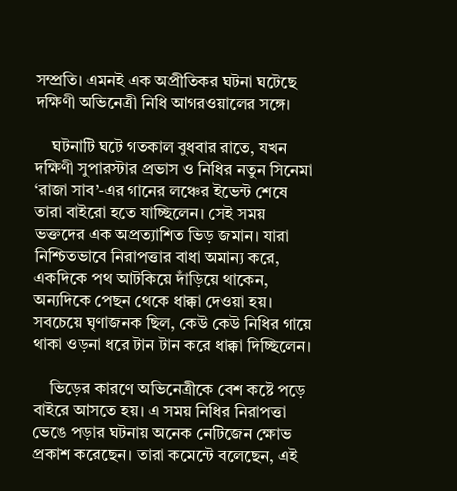সম্প্রতি। এমনই এক অপ্রীতিকর ঘটনা ঘটেছে দক্ষিণী অভিনেত্রী নিধি আগরওয়ালের সঙ্গে।

    ঘটনাটি ঘটে গতকাল বুধবার রাতে, যখন দক্ষিণী সুপারস্টার প্রভাস ও নিধির নতুন সিনেমা ‘রাজা সাব’-এর গানের লঞ্চের ইভেন্ট শেষে তারা বাইরো হতে যাচ্ছিলেন। সেই সময় ভক্তদের এক অপ্রত্যাশিত ভিড় জমান। যারা নিশ্চিতভাবে নিরাপত্তার বাধা অমান্য করে, একদিকে পথ আটকিয়ে দাঁড়িয়ে থাকেন, অন্যদিকে পেছন থেকে ধাক্কা দেওয়া হয়। সবচেয়ে ঘৃণাজনক ছিল, কেউ কেউ নিধির গায়ে থাকা ওড়না ধরে টান টান করে ধাক্কা দিচ্ছিলেন।

    ভিড়ের কারণে অভিনেত্রীকে বেশ কষ্টে পড়ে বাইরে আসতে হয়। এ সময় নিধির নিরাপত্তা ভেঙে পড়ার ঘটনায় অনেক নেটিজেন ক্ষোভ প্রকাশ করেছেন। তারা কমেন্টে বলেছেন, এই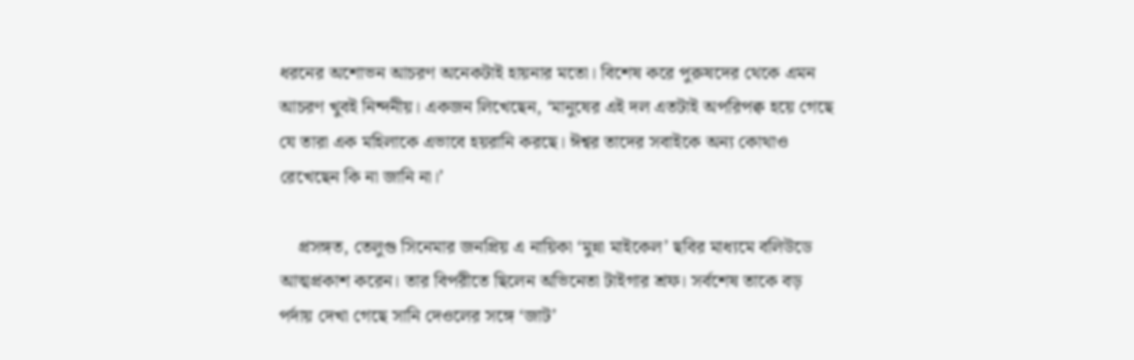ধরনের অশোভন আচরণ অনেকটাই হায়নার মতো। বিশেষ করে পুরুষদের থেকে এমন আচরণ খুবই নিন্দনীয়। একজন লিখেছেন, ‘মানুষের এই দল এতটাই অপরিপক্ব হয়ে গেছে যে তারা এক মহিলাকে এভাবে হয়রানি করছে। ঈশ্বর তাদের সবাইকে অন্য কোথাও রেখেছেন কি না জানি না।’

    প্রসঙ্গত, তেলুগু সিনেমার জনপ্রিয় এ নায়িকা ‘মুন্না মাইকেল’ ছবির মাধ্যমে বলিউডে আত্মপ্রকাশ করেন। তার বিপরীতে ছিলেন অভিনেতা টাইগার শ্রফ। সর্বশেষ তাকে বড় পর্দায় দেখা গেছে সানি দেওলের সঙ্গে ‘জাট’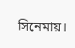সিনেমায়।